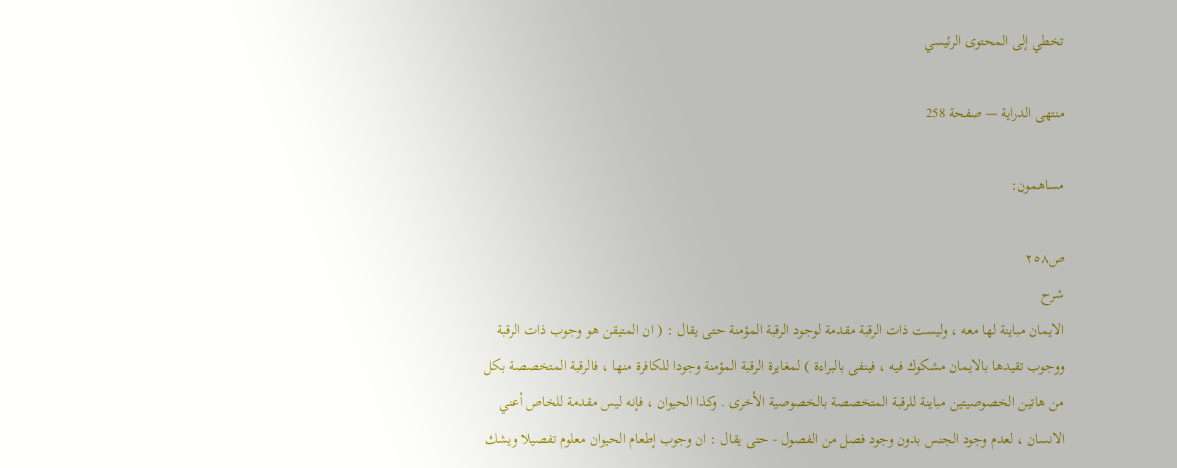تخطي إلى المحتوى الرئيسي

منتهى الدراية — صفحة 258

مساهمون:

ص٢٥٨
شرح
الايمان مباينة لها معه ، وليست ذات الرقبة مقدمة لوجود الرقبة المؤمنة حتى يقال : ( ان المتيقن هو وجوب ذات الرقبة ووجوب تقيدها بالايمان مشكوك فيه ، فينفى بالبراءة ) لمغايرة الرقبة المؤمنة وجودا للكافرة منها ، فالرقبة المتخصصة بكل من هاتين الخصوصيتين مباينة للرقبة المتخصصة بالخصوصية الأخرى . وكذا الحيوان ، فإنه ليس مقدمة للخاص أعني الانسان ، لعدم وجود الجنس بدون وجود فصل من الفصول - حتى يقال : ان وجوب إطعام الحيوان معلوم تفصيلا ويشك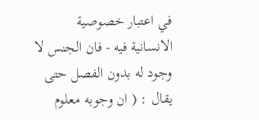في اعتبار خصوصية الانسانية فيه - فان الجنس لا وجود له بدون الفصل حتى يقال : ( ان وجوبه معلوم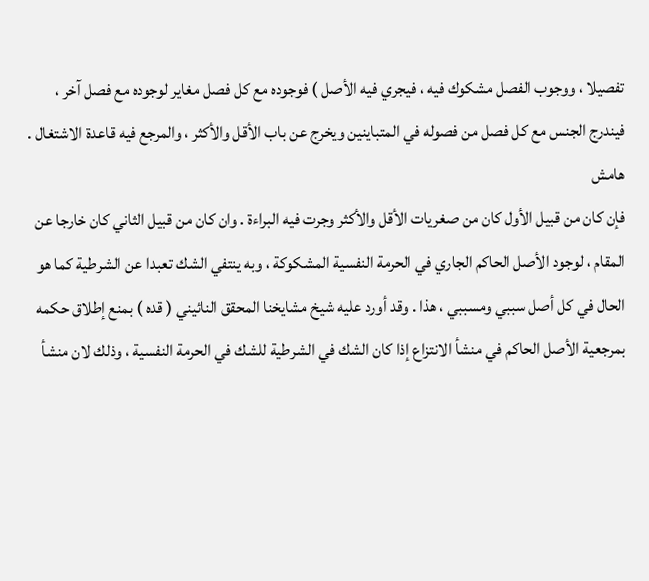تفصيلا ، ووجوب الفصل مشكوك فيه ، فيجري فيه الأصل ) فوجوده مع كل فصل مغاير لوجوده مع فصل آخر ، فيندرج الجنس مع كل فصل من فصوله في المتباينين ويخرج عن باب الأقل والأكثر ، والمرجع فيه قاعدة الاشتغال .
هامش
فإن كان من قبيل الأول كان من صغريات الأقل والأكثر وجرت فيه البراءة . وان كان من قبيل الثاني كان خارجا عن المقام ، لوجود الأصل الحاكم الجاري في الحرمة النفسية المشكوكة ، وبه ينتفي الشك تعبدا عن الشرطية كما هو الحال في كل أصل سببي ومسببي ، هذا . وقد أورد عليه شيخ مشايخنا المحقق النائيني ( قده ) بمنع إطلاق حكمه بمرجعية الأصل الحاكم في منشأ الانتزاع إذا كان الشك في الشرطية للشك في الحرمة النفسية ، وذلك لان منشأ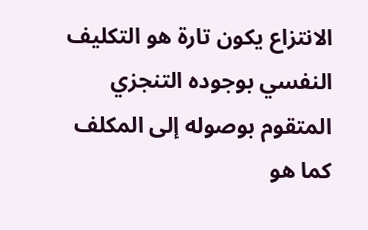الانتزاع يكون تارة هو التكليف النفسي بوجوده التنجزي المتقوم بوصوله إلى المكلف كما هو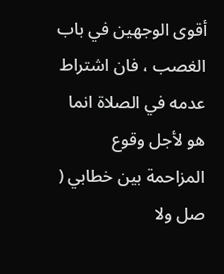أقوى الوجهين في باب الغصب ، فان اشتراط عدمه في الصلاة انما هو لأجل وقوع المزاحمة بين خطابي ( صل ولا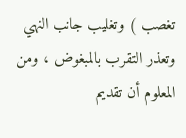تغصب ) وتغليب جانب النهي وتعذر التقرب بالمبغوض ، ومن المعلوم أن تقديم